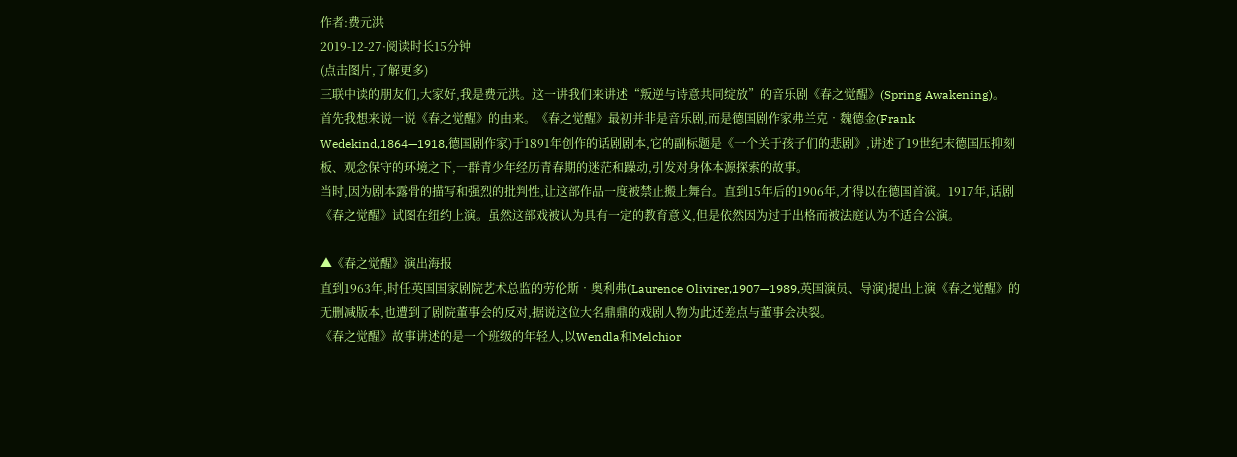作者:费元洪
2019-12-27·阅读时长15分钟
(点击图片,了解更多)
三联中读的朋友们,大家好,我是费元洪。这一讲我们来讲述“叛逆与诗意共同绽放”的音乐剧《春之觉醒》(Spring Awakening)。
首先我想来说一说《春之觉醒》的由来。《春之觉醒》最初并非是音乐剧,而是德国剧作家弗兰克•魏德金(Frank Wedekind,1864—1918,德国剧作家)于1891年创作的话剧剧本,它的副标题是《一个关于孩子们的悲剧》,讲述了19世纪末德国压抑刻板、观念保守的环境之下,一群青少年经历青春期的迷茫和躁动,引发对身体本源探索的故事。
当时,因为剧本露骨的描写和强烈的批判性,让这部作品一度被禁止搬上舞台。直到15年后的1906年,才得以在德国首演。1917年,话剧《春之觉醒》试图在纽约上演。虽然这部戏被认为具有一定的教育意义,但是依然因为过于出格而被法庭认为不适合公演。

▲《春之觉醒》演出海报
直到1963年,时任英国国家剧院艺术总监的劳伦斯•奥利弗(Laurence Olivirer,1907—1989,英国演员、导演)提出上演《春之觉醒》的无删减版本,也遭到了剧院董事会的反对,据说这位大名鼎鼎的戏剧人物为此还差点与董事会决裂。
《春之觉醒》故事讲述的是一个班级的年轻人,以Wendla和Melchior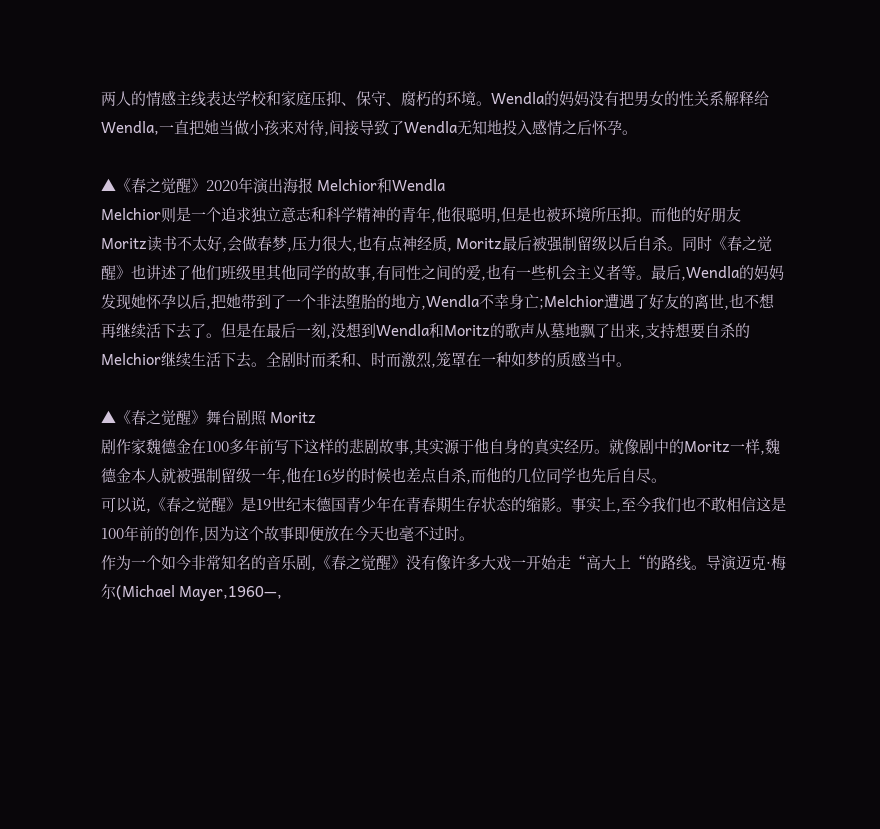两人的情感主线表达学校和家庭压抑、保守、腐朽的环境。Wendla的妈妈没有把男女的性关系解释给Wendla,一直把她当做小孩来对待,间接导致了Wendla无知地投入感情之后怀孕。

▲《春之觉醒》2020年演出海报 Melchior和Wendla
Melchior则是一个追求独立意志和科学精神的青年,他很聪明,但是也被环境所压抑。而他的好朋友Moritz读书不太好,会做春梦,压力很大,也有点神经质, Moritz最后被强制留级以后自杀。同时《春之觉醒》也讲述了他们班级里其他同学的故事,有同性之间的爱,也有一些机会主义者等。最后,Wendla的妈妈发现她怀孕以后,把她带到了一个非法堕胎的地方,Wendla不幸身亡;Melchior遭遇了好友的离世,也不想再继续活下去了。但是在最后一刻,没想到Wendla和Moritz的歌声从墓地飘了出来,支持想要自杀的Melchior继续生活下去。全剧时而柔和、时而激烈,笼罩在一种如梦的质感当中。

▲《春之觉醒》舞台剧照 Moritz
剧作家魏德金在100多年前写下这样的悲剧故事,其实源于他自身的真实经历。就像剧中的Moritz一样,魏德金本人就被强制留级一年,他在16岁的时候也差点自杀,而他的几位同学也先后自尽。
可以说,《春之觉醒》是19世纪末德国青少年在青春期生存状态的缩影。事实上,至今我们也不敢相信这是100年前的创作,因为这个故事即便放在今天也毫不过时。
作为一个如今非常知名的音乐剧,《春之觉醒》没有像许多大戏一开始走“高大上“的路线。导演迈克·梅尔(Michael Mayer,1960—,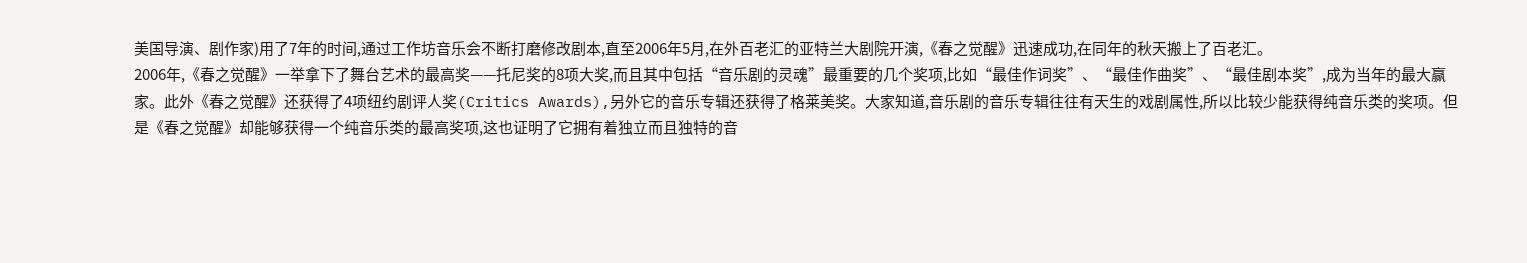美国导演、剧作家)用了7年的时间,通过工作坊音乐会不断打磨修改剧本,直至2006年5月,在外百老汇的亚特兰大剧院开演,《春之觉醒》迅速成功,在同年的秋天搬上了百老汇。
2006年,《春之觉醒》一举拿下了舞台艺术的最高奖——托尼奖的8项大奖,而且其中包括“音乐剧的灵魂”最重要的几个奖项,比如“最佳作词奖”、“最佳作曲奖”、“最佳剧本奖”,成为当年的最大赢家。此外《春之觉醒》还获得了4项纽约剧评人奖(Critics Awards),另外它的音乐专辑还获得了格莱美奖。大家知道,音乐剧的音乐专辑往往有天生的戏剧属性,所以比较少能获得纯音乐类的奖项。但是《春之觉醒》却能够获得一个纯音乐类的最高奖项,这也证明了它拥有着独立而且独特的音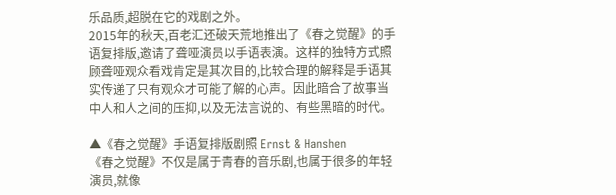乐品质,超脱在它的戏剧之外。
2015年的秋天,百老汇还破天荒地推出了《春之觉醒》的手语复排版,邀请了聋哑演员以手语表演。这样的独特方式照顾聋哑观众看戏肯定是其次目的,比较合理的解释是手语其实传递了只有观众才可能了解的心声。因此暗合了故事当中人和人之间的压抑,以及无法言说的、有些黑暗的时代。

▲《春之觉醒》手语复排版剧照 Ernst & Hanshen
《春之觉醒》不仅是属于青春的音乐剧,也属于很多的年轻演员,就像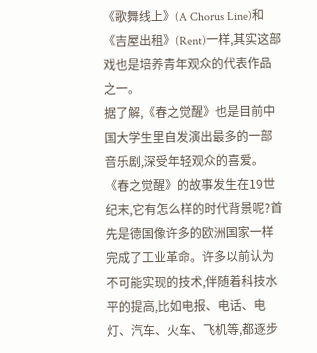《歌舞线上》(A Chorus Line)和《吉屋出租》(Rent)一样,其实这部戏也是培养青年观众的代表作品之一。
据了解,《春之觉醒》也是目前中国大学生里自发演出最多的一部音乐剧,深受年轻观众的喜爱。
《春之觉醒》的故事发生在19世纪末,它有怎么样的时代背景呢?首先是德国像许多的欧洲国家一样完成了工业革命。许多以前认为不可能实现的技术,伴随着科技水平的提高,比如电报、电话、电灯、汽车、火车、飞机等,都逐步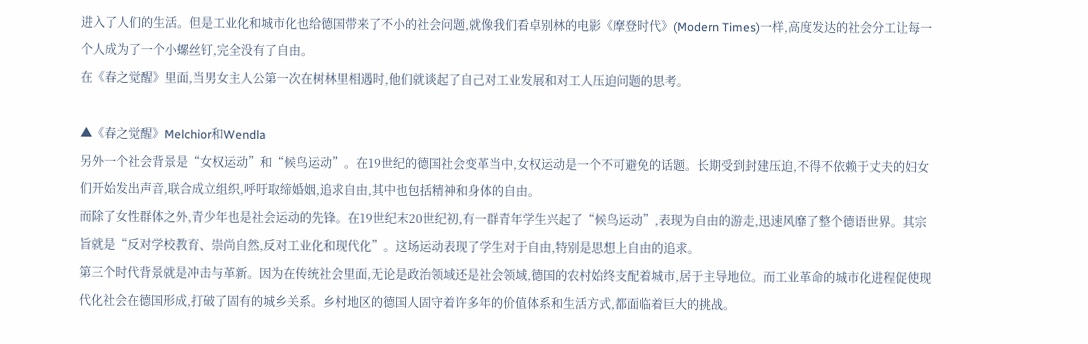进入了人们的生活。但是工业化和城市化也给德国带来了不小的社会问题,就像我们看卓别林的电影《摩登时代》(Modern Times)一样,高度发达的社会分工让每一个人成为了一个小螺丝钉,完全没有了自由。
在《春之觉醒》里面,当男女主人公第一次在树林里相遇时,他们就谈起了自己对工业发展和对工人压迫问题的思考。

▲《春之觉醒》Melchior和Wendla
另外一个社会背景是“女权运动”和“候鸟运动”。在19世纪的德国社会变革当中,女权运动是一个不可避免的话题。长期受到封建压迫,不得不依赖于丈夫的妇女们开始发出声音,联合成立组织,呼吁取缔婚姻,追求自由,其中也包括精神和身体的自由。
而除了女性群体之外,青少年也是社会运动的先锋。在19世纪末20世纪初,有一群青年学生兴起了“候鸟运动”,表现为自由的游走,迅速风靡了整个德语世界。其宗旨就是“反对学校教育、崇尚自然,反对工业化和现代化”。这场运动表现了学生对于自由,特别是思想上自由的追求。
第三个时代背景就是冲击与革新。因为在传统社会里面,无论是政治领域还是社会领域,德国的农村始终支配着城市,居于主导地位。而工业革命的城市化进程促使现代化社会在德国形成,打破了固有的城乡关系。乡村地区的德国人固守着许多年的价值体系和生活方式,都面临着巨大的挑战。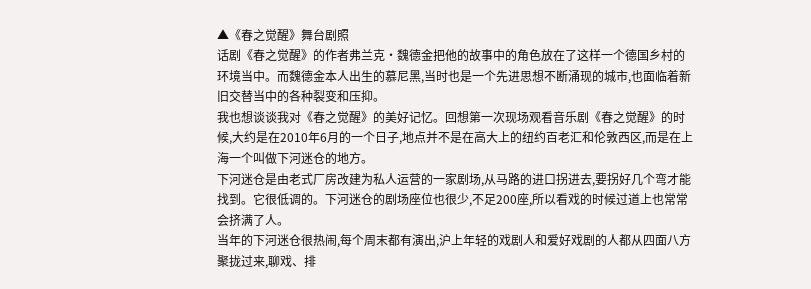▲《春之觉醒》舞台剧照
话剧《春之觉醒》的作者弗兰克•魏德金把他的故事中的角色放在了这样一个德国乡村的环境当中。而魏德金本人出生的慕尼黑,当时也是一个先进思想不断涌现的城市,也面临着新旧交替当中的各种裂变和压抑。
我也想谈谈我对《春之觉醒》的美好记忆。回想第一次现场观看音乐剧《春之觉醒》的时候,大约是在2010年6月的一个日子,地点并不是在高大上的纽约百老汇和伦敦西区,而是在上海一个叫做下河迷仓的地方。
下河迷仓是由老式厂房改建为私人运营的一家剧场,从马路的进口拐进去,要拐好几个弯才能找到。它很低调的。下河迷仓的剧场座位也很少,不足200座,所以看戏的时候过道上也常常会挤满了人。
当年的下河迷仓很热闹,每个周末都有演出,沪上年轻的戏剧人和爱好戏剧的人都从四面八方聚拢过来,聊戏、排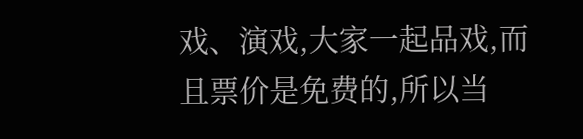戏、演戏,大家一起品戏,而且票价是免费的,所以当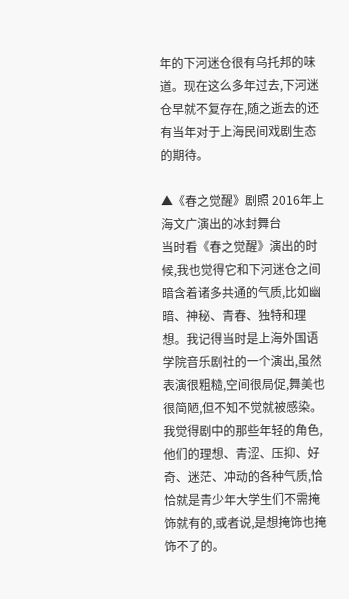年的下河迷仓很有乌托邦的味道。现在这么多年过去,下河迷仓早就不复存在,随之逝去的还有当年对于上海民间戏剧生态的期待。

▲《春之觉醒》剧照 2016年上海文广演出的冰封舞台
当时看《春之觉醒》演出的时候,我也觉得它和下河迷仓之间暗含着诸多共通的气质,比如幽暗、神秘、青春、独特和理想。我记得当时是上海外国语学院音乐剧社的一个演出,虽然表演很粗糙,空间很局促,舞美也很简陋,但不知不觉就被感染。我觉得剧中的那些年轻的角色,他们的理想、青涩、压抑、好奇、迷茫、冲动的各种气质,恰恰就是青少年大学生们不需掩饰就有的,或者说,是想掩饰也掩饰不了的。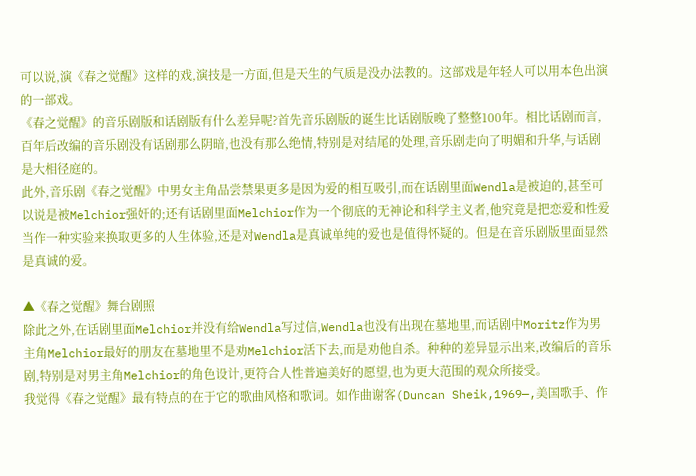可以说,演《春之觉醒》这样的戏,演技是一方面,但是天生的气质是没办法教的。这部戏是年轻人可以用本色出演的一部戏。
《春之觉醒》的音乐剧版和话剧版有什么差异呢?首先音乐剧版的诞生比话剧版晚了整整100年。相比话剧而言,百年后改编的音乐剧没有话剧那么阴暗,也没有那么绝情,特别是对结尾的处理,音乐剧走向了明媚和升华,与话剧是大相径庭的。
此外,音乐剧《春之觉醒》中男女主角品尝禁果更多是因为爱的相互吸引,而在话剧里面Wendla是被迫的,甚至可以说是被Melchior强奸的;还有话剧里面Melchior作为一个彻底的无神论和科学主义者,他究竟是把恋爱和性爱当作一种实验来换取更多的人生体验,还是对Wendla是真诚单纯的爱也是值得怀疑的。但是在音乐剧版里面显然是真诚的爱。

▲《春之觉醒》舞台剧照
除此之外,在话剧里面Melchior并没有给Wendla写过信,Wendla也没有出现在墓地里,而话剧中Moritz作为男主角Melchior最好的朋友在墓地里不是劝Melchior活下去,而是劝他自杀。种种的差异显示出来,改编后的音乐剧,特别是对男主角Melchior的角色设计,更符合人性普遍美好的愿望,也为更大范围的观众所接受。
我觉得《春之觉醒》最有特点的在于它的歌曲风格和歌词。如作曲谢客(Duncan Sheik,1969—,美国歌手、作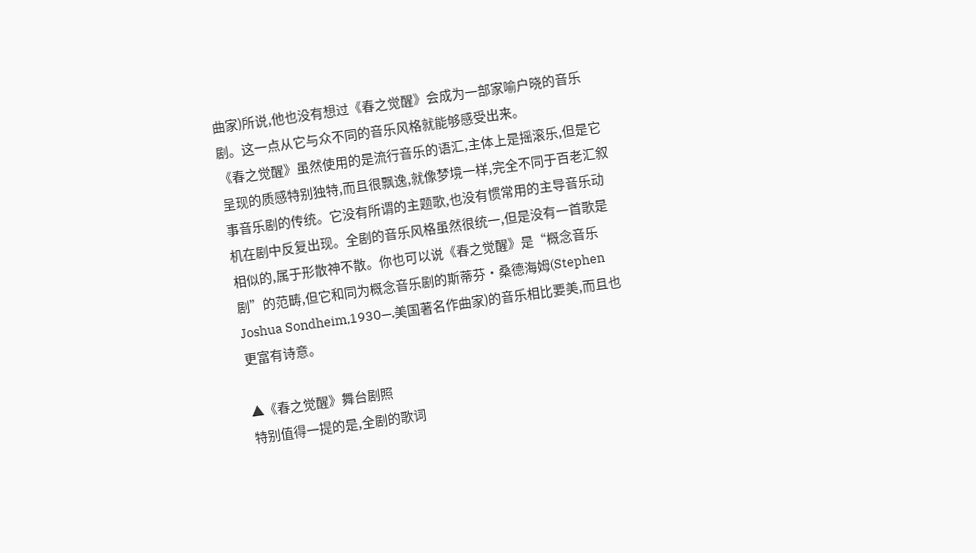曲家)所说,他也没有想过《春之觉醒》会成为一部家喻户晓的音乐剧。这一点从它与众不同的音乐风格就能够感受出来。
《春之觉醒》虽然使用的是流行音乐的语汇,主体上是摇滚乐,但是它呈现的质感特别独特,而且很飘逸,就像梦境一样,完全不同于百老汇叙事音乐剧的传统。它没有所谓的主题歌,也没有惯常用的主导音乐动机在剧中反复出现。全剧的音乐风格虽然很统一,但是没有一首歌是相似的,属于形散神不散。你也可以说《春之觉醒》是“概念音乐剧”的范畴,但它和同为概念音乐剧的斯蒂芬·桑德海姆(Stephen Joshua Sondheim,1930—,美国著名作曲家)的音乐相比要美,而且也更富有诗意。

▲《春之觉醒》舞台剧照
特别值得一提的是,全剧的歌词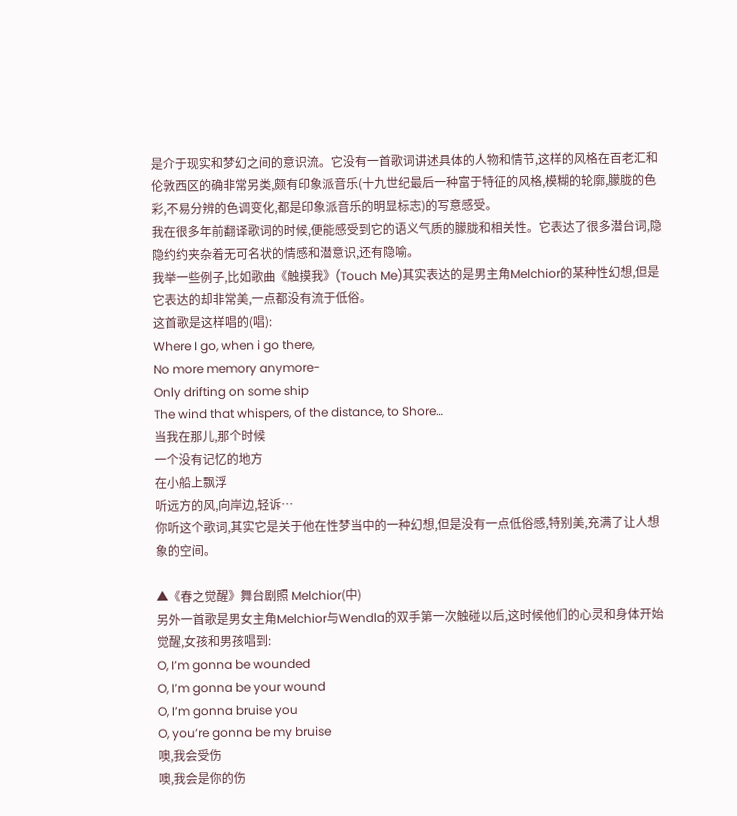是介于现实和梦幻之间的意识流。它没有一首歌词讲述具体的人物和情节,这样的风格在百老汇和伦敦西区的确非常另类,颇有印象派音乐(十九世纪最后一种富于特征的风格,模糊的轮廓,朦胧的色彩,不易分辨的色调变化,都是印象派音乐的明显标志)的写意感受。
我在很多年前翻译歌词的时候,便能感受到它的语义气质的朦胧和相关性。它表达了很多潜台词,隐隐约约夹杂着无可名状的情感和潜意识,还有隐喻。
我举一些例子,比如歌曲《触摸我》(Touch Me)其实表达的是男主角Melchior的某种性幻想,但是它表达的却非常美,一点都没有流于低俗。
这首歌是这样唱的(唱):
Where I go, when i go there,
No more memory anymore-
Only drifting on some ship
The wind that whispers, of the distance, to Shore…
当我在那儿,那个时候
一个没有记忆的地方
在小船上飘浮
听远方的风,向岸边,轻诉…
你听这个歌词,其实它是关于他在性梦当中的一种幻想,但是没有一点低俗感,特别美,充满了让人想象的空间。

▲《春之觉醒》舞台剧照 Melchior(中)
另外一首歌是男女主角Melchior与Wendla的双手第一次触碰以后,这时候他们的心灵和身体开始觉醒,女孩和男孩唱到:
O, I’m gonna be wounded
O, I’m gonna be your wound
O, I’m gonna bruise you
O, you’re gonna be my bruise
噢,我会受伤
噢,我会是你的伤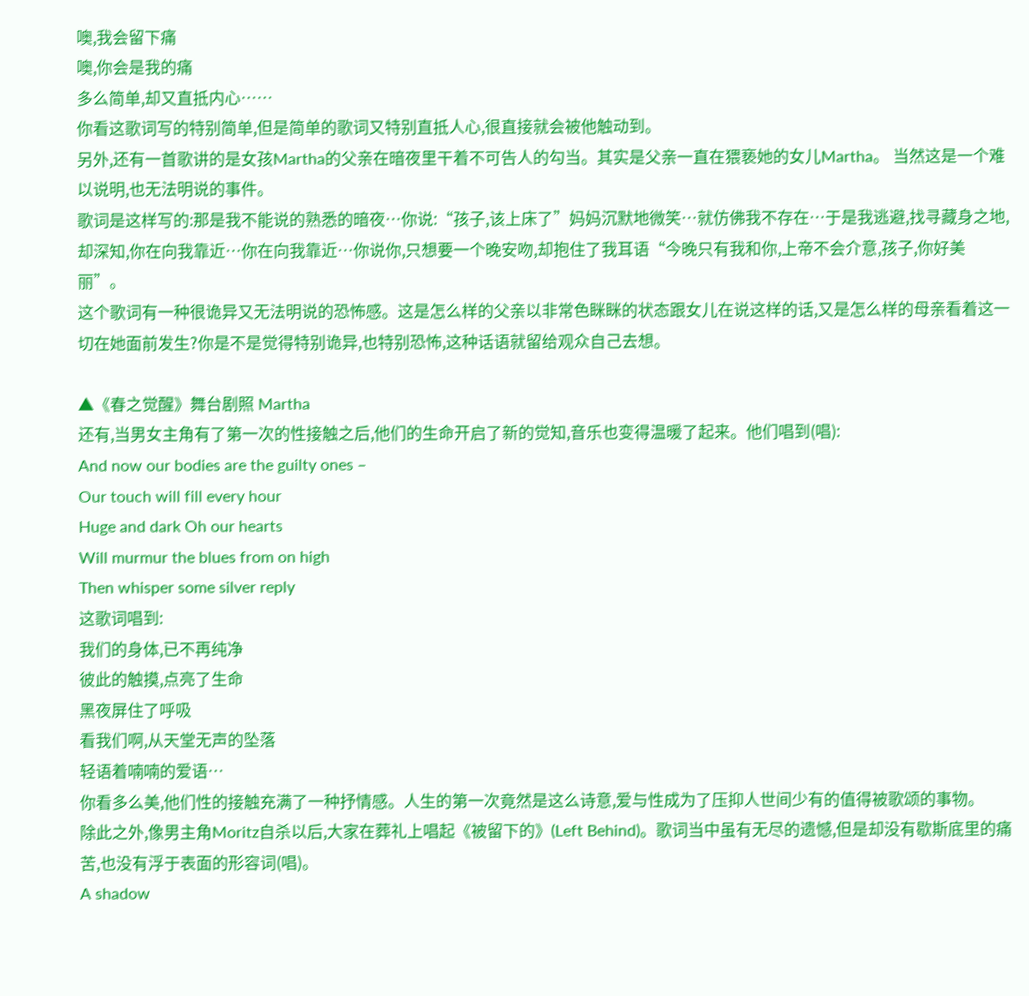噢,我会留下痛
噢,你会是我的痛
多么简单,却又直抵内心……
你看这歌词写的特别简单,但是简单的歌词又特别直抵人心,很直接就会被他触动到。
另外,还有一首歌讲的是女孩Martha的父亲在暗夜里干着不可告人的勾当。其实是父亲一直在猥亵她的女儿Martha。 当然这是一个难以说明,也无法明说的事件。
歌词是这样写的:那是我不能说的熟悉的暗夜…你说:“孩子,该上床了”妈妈沉默地微笑…就仿佛我不存在…于是我逃避,找寻藏身之地,却深知,你在向我靠近…你在向我靠近…你说你,只想要一个晚安吻,却抱住了我耳语“今晚只有我和你,上帝不会介意,孩子,你好美丽”。
这个歌词有一种很诡异又无法明说的恐怖感。这是怎么样的父亲以非常色眯眯的状态跟女儿在说这样的话,又是怎么样的母亲看着这一切在她面前发生?你是不是觉得特别诡异,也特别恐怖,这种话语就留给观众自己去想。

▲《春之觉醒》舞台剧照 Martha
还有,当男女主角有了第一次的性接触之后,他们的生命开启了新的觉知,音乐也变得温暖了起来。他们唱到(唱):
And now our bodies are the guilty ones –
Our touch will fill every hour
Huge and dark Oh our hearts
Will murmur the blues from on high
Then whisper some silver reply
这歌词唱到:
我们的身体,已不再纯净
彼此的触摸,点亮了生命
黑夜屏住了呼吸
看我们啊,从天堂无声的坠落
轻语着喃喃的爱语…
你看多么美,他们性的接触充满了一种抒情感。人生的第一次竟然是这么诗意,爱与性成为了压抑人世间少有的值得被歌颂的事物。
除此之外,像男主角Moritz自杀以后,大家在葬礼上唱起《被留下的》(Left Behind)。歌词当中虽有无尽的遗憾,但是却没有歇斯底里的痛苦,也没有浮于表面的形容词(唱)。
A shadow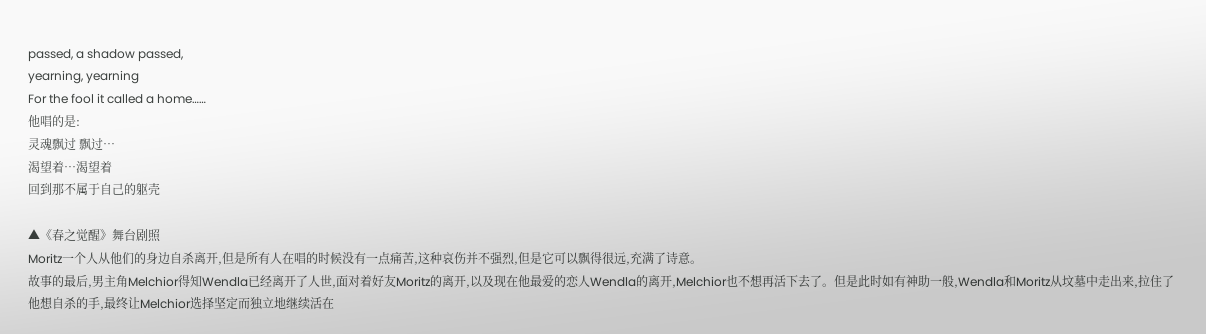passed, a shadow passed,
yearning, yearning
For the fool it called a home……
他唱的是:
灵魂飘过 飘过…
渴望着…渴望着
回到那不属于自己的躯壳

▲《春之觉醒》舞台剧照
Moritz一个人从他们的身边自杀离开,但是所有人在唱的时候没有一点痛苦,这种哀伤并不强烈,但是它可以飘得很远,充满了诗意。
故事的最后,男主角Melchior得知Wendla已经离开了人世,面对着好友Moritz的离开,以及现在他最爱的恋人Wendla的离开,Melchior也不想再活下去了。但是此时如有神助一般,Wendla和Moritz从坟墓中走出来,拉住了他想自杀的手,最终让Melchior选择坚定而独立地继续活在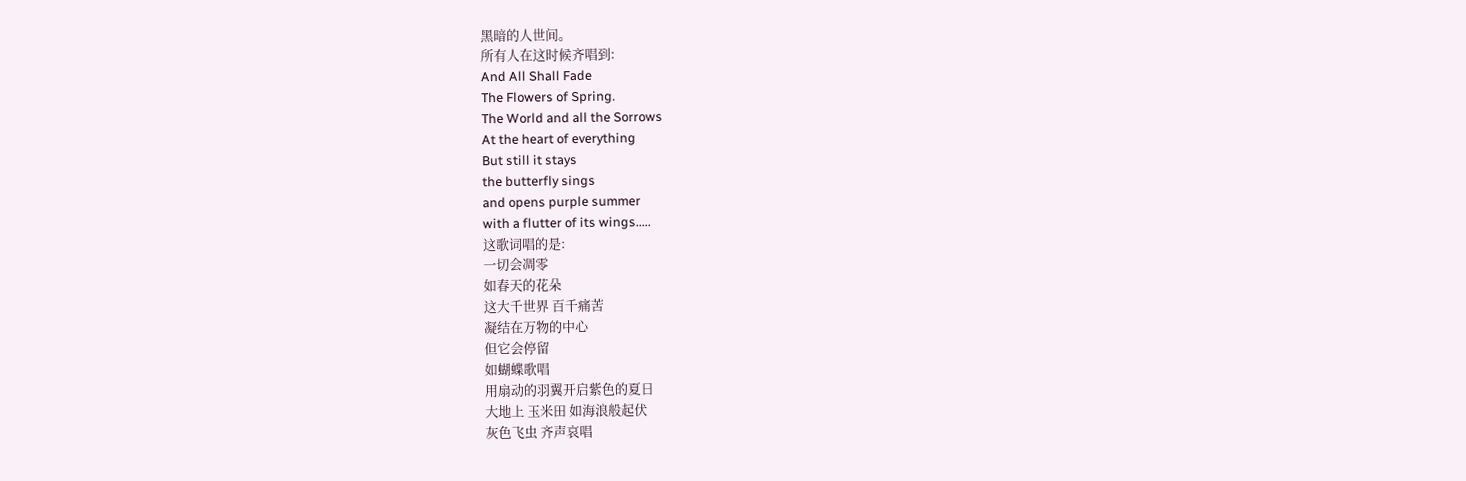黑暗的人世间。
所有人在这时候齐唱到:
And All Shall Fade
The Flowers of Spring.
The World and all the Sorrows
At the heart of everything
But still it stays
the butterfly sings
and opens purple summer
with a flutter of its wings.....
这歌词唱的是:
一切会凋零
如春天的花朵
这大千世界 百千痛苦
凝结在万物的中心
但它会停留
如蝴蝶歌唱
用扇动的羽翼开启紫色的夏日
大地上 玉米田 如海浪般起伏
灰色飞虫 齐声哀唱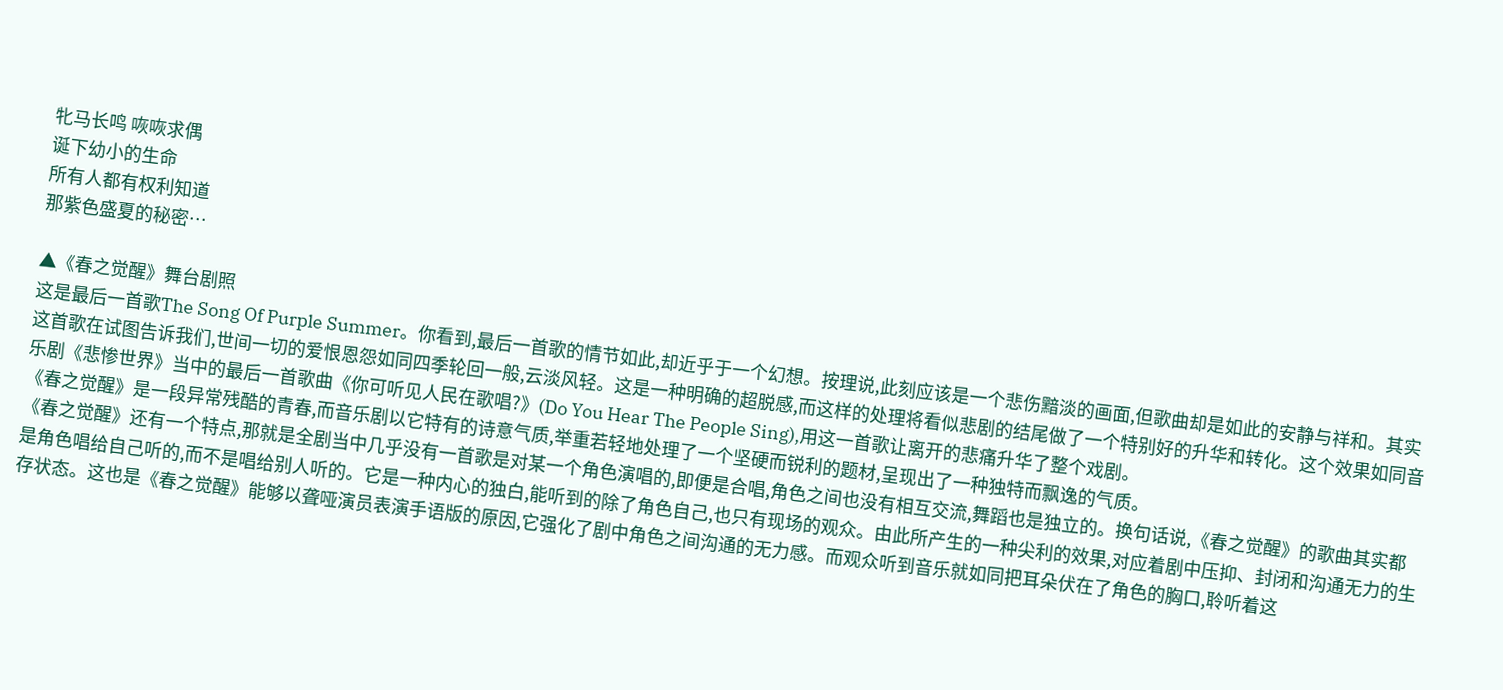牝马长鸣 咴咴求偶
诞下幼小的生命
所有人都有权利知道
那紫色盛夏的秘密…

▲《春之觉醒》舞台剧照
这是最后一首歌The Song Of Purple Summer。你看到,最后一首歌的情节如此,却近乎于一个幻想。按理说,此刻应该是一个悲伤黯淡的画面,但歌曲却是如此的安静与祥和。其实这首歌在试图告诉我们,世间一切的爱恨恩怨如同四季轮回一般,云淡风轻。这是一种明确的超脱感,而这样的处理将看似悲剧的结尾做了一个特别好的升华和转化。这个效果如同音乐剧《悲惨世界》当中的最后一首歌曲《你可听见人民在歌唱?》(Do You Hear The People Sing),用这一首歌让离开的悲痛升华了整个戏剧。
《春之觉醒》是一段异常残酷的青春,而音乐剧以它特有的诗意气质,举重若轻地处理了一个坚硬而锐利的题材,呈现出了一种独特而飘逸的气质。
《春之觉醒》还有一个特点,那就是全剧当中几乎没有一首歌是对某一个角色演唱的,即便是合唱,角色之间也没有相互交流,舞蹈也是独立的。换句话说,《春之觉醒》的歌曲其实都是角色唱给自己听的,而不是唱给别人听的。它是一种内心的独白,能听到的除了角色自己,也只有现场的观众。由此所产生的一种尖利的效果,对应着剧中压抑、封闭和沟通无力的生存状态。这也是《春之觉醒》能够以聋哑演员表演手语版的原因,它强化了剧中角色之间沟通的无力感。而观众听到音乐就如同把耳朵伏在了角色的胸口,聆听着这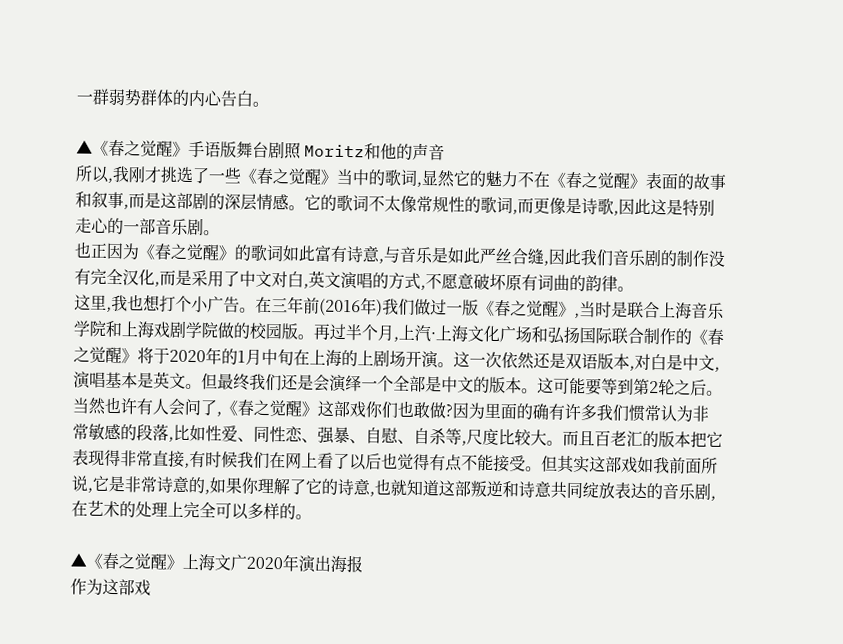一群弱势群体的内心告白。

▲《春之觉醒》手语版舞台剧照 Moritz和他的声音
所以,我刚才挑选了一些《春之觉醒》当中的歌词,显然它的魅力不在《春之觉醒》表面的故事和叙事,而是这部剧的深层情感。它的歌词不太像常规性的歌词,而更像是诗歌,因此这是特别走心的一部音乐剧。
也正因为《春之觉醒》的歌词如此富有诗意,与音乐是如此严丝合缝,因此我们音乐剧的制作没有完全汉化,而是采用了中文对白,英文演唱的方式,不愿意破坏原有词曲的韵律。
这里,我也想打个小广告。在三年前(2016年)我们做过一版《春之觉醒》,当时是联合上海音乐学院和上海戏剧学院做的校园版。再过半个月,上汽·上海文化广场和弘扬国际联合制作的《春之觉醒》将于2020年的1月中旬在上海的上剧场开演。这一次依然还是双语版本,对白是中文,演唱基本是英文。但最终我们还是会演绎一个全部是中文的版本。这可能要等到第2轮之后。
当然也许有人会问了,《春之觉醒》这部戏你们也敢做?因为里面的确有许多我们惯常认为非常敏感的段落,比如性爱、同性恋、强暴、自慰、自杀等,尺度比较大。而且百老汇的版本把它表现得非常直接,有时候我们在网上看了以后也觉得有点不能接受。但其实这部戏如我前面所说,它是非常诗意的,如果你理解了它的诗意,也就知道这部叛逆和诗意共同绽放表达的音乐剧,在艺术的处理上完全可以多样的。

▲《春之觉醒》上海文广2020年演出海报
作为这部戏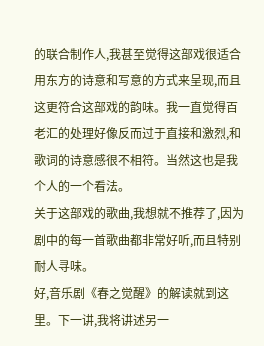的联合制作人,我甚至觉得这部戏很适合用东方的诗意和写意的方式来呈现,而且这更符合这部戏的韵味。我一直觉得百老汇的处理好像反而过于直接和激烈,和歌词的诗意感很不相符。当然这也是我个人的一个看法。
关于这部戏的歌曲,我想就不推荐了,因为剧中的每一首歌曲都非常好听,而且特别耐人寻味。
好,音乐剧《春之觉醒》的解读就到这里。下一讲,我将讲述另一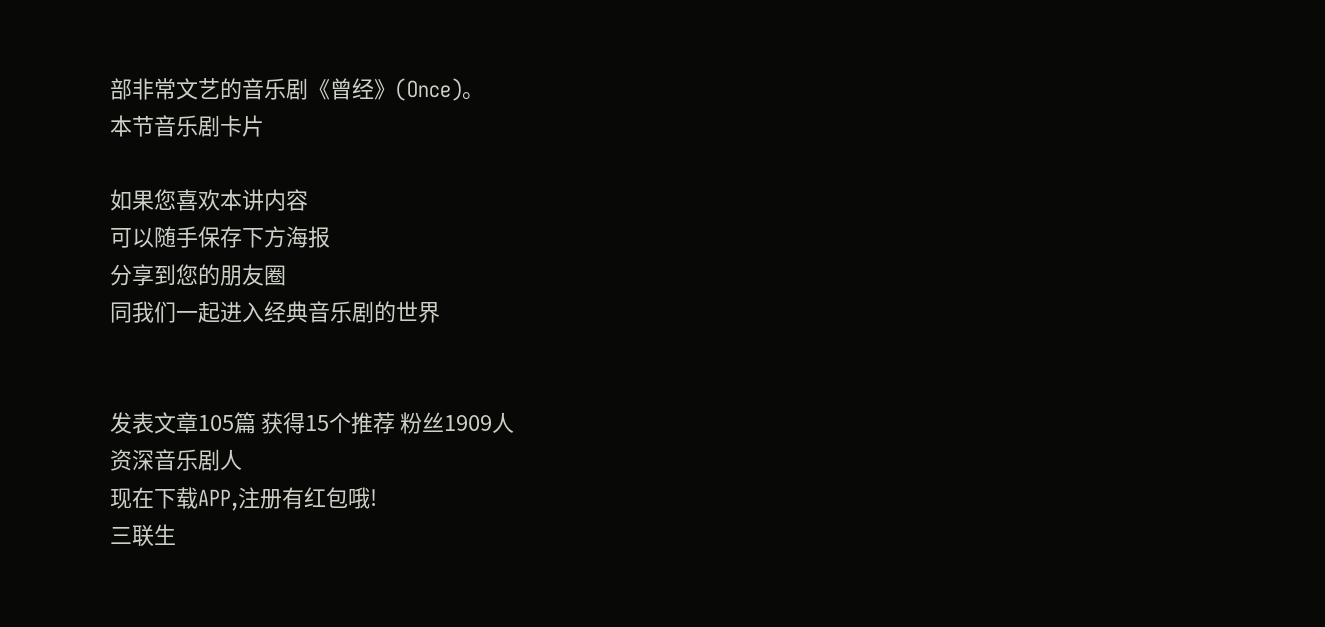部非常文艺的音乐剧《曾经》(Once)。
本节音乐剧卡片

如果您喜欢本讲内容
可以随手保存下方海报
分享到您的朋友圈
同我们一起进入经典音乐剧的世界


发表文章105篇 获得15个推荐 粉丝1909人
资深音乐剧人
现在下载APP,注册有红包哦!
三联生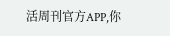活周刊官方APP,你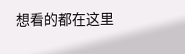想看的都在这里